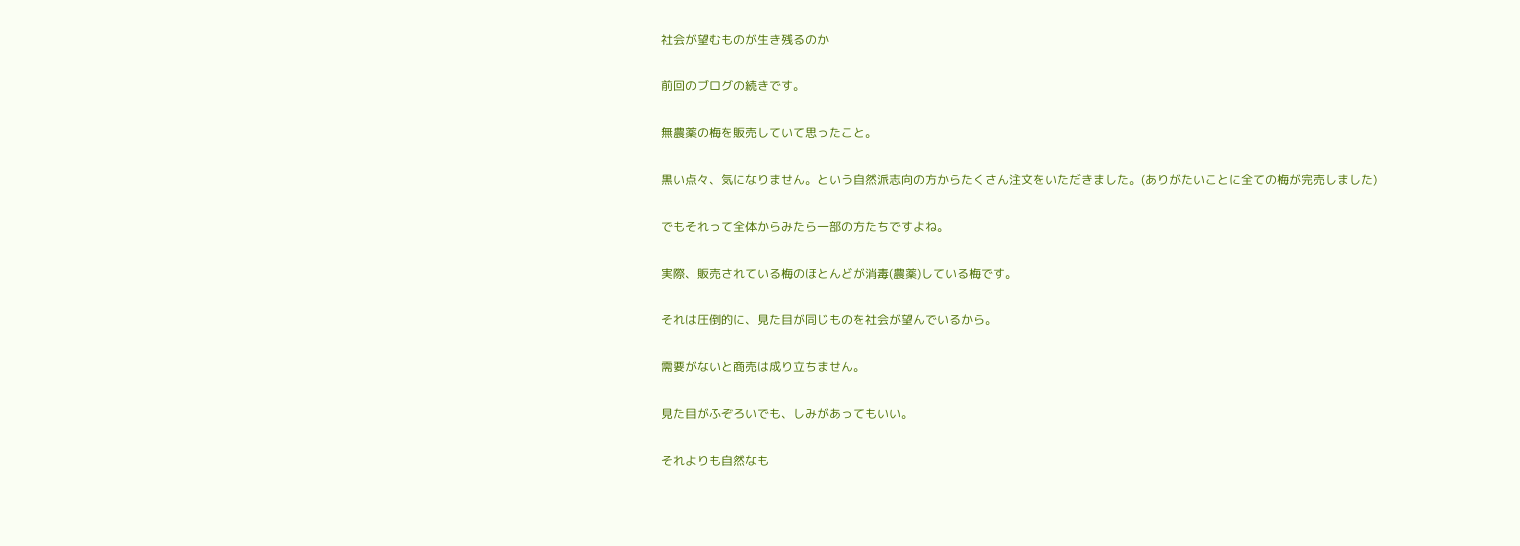社会が望むものが生き残るのか

前回のブログの続きです。

無農薬の梅を販売していて思ったこと。

黒い点々、気になりません。という自然派志向の方からたくさん注文をいただきました。(ありがたいことに全ての梅が完売しました)

でもそれって全体からみたら一部の方たちですよね。

実際、販売されている梅のほとんどが消毒(農薬)している梅です。

それは圧倒的に、見た目が同じものを社会が望んでいるから。

需要がないと商売は成り立ちません。

見た目がふぞろいでも、しみがあってもいい。

それよりも自然なも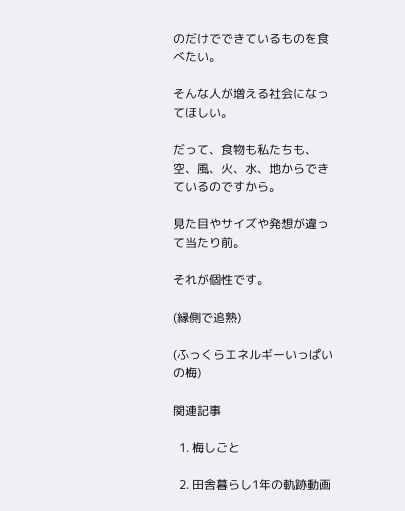のだけでできているものを食べたい。

そんな人が増える社会になってほしい。

だって、食物も私たちも、空、風、火、水、地からできているのですから。

見た目やサイズや発想が違って当たり前。

それが個性です。

(縁側で追熟)

(ふっくらエネルギーいっぱいの梅)

関連記事

  1. 梅しごと

  2. 田舎暮らし1年の軌跡動画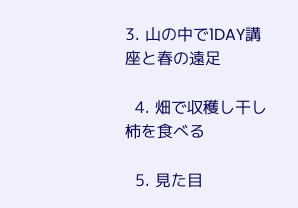3. 山の中で1DAY講座と春の遠足

  4. 畑で収穫し干し柿を食べる

  5. 見た目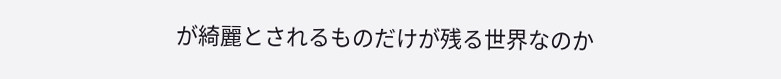が綺麗とされるものだけが残る世界なのか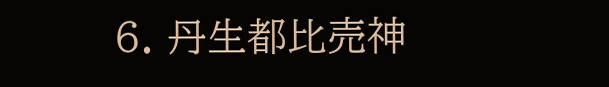6. 丹生都比売神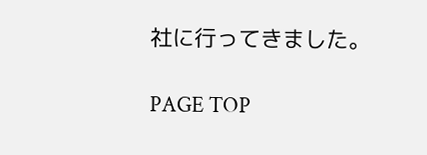社に行ってきました。

PAGE TOP